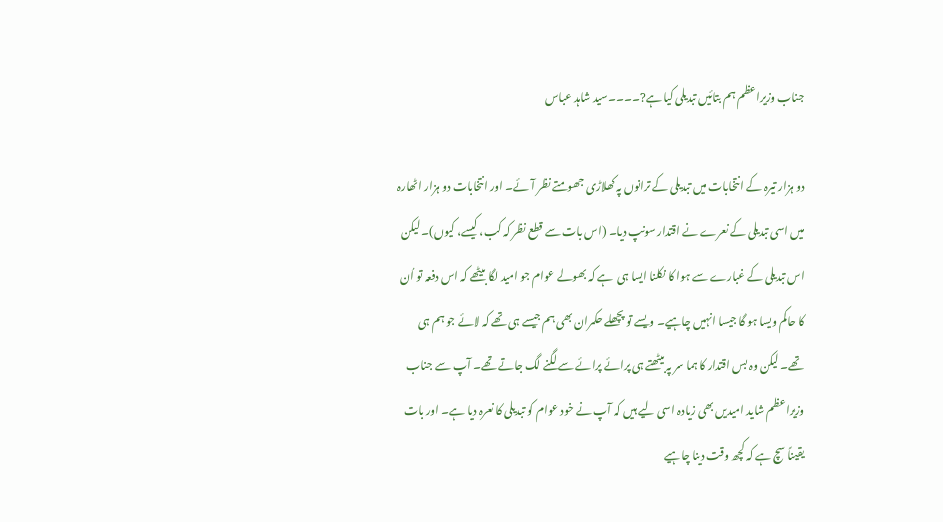جناب وزیراعظم ہم بتائیں تبدیلی کیا ہے?۔۔۔۔سید شاہد عباس

دو ہزار تیرہ کے انتخابات میں تبدیلی کے ترانوں پہ کھلاڑی جھومتے نظر آئے۔ اور انتخابات دو ہزار اٹھارہ میں اسی تبدیلی کے نعرے نے اقتدار سونپ دیا۔ (اس بات سے قطع نظر کہ کب، کیسے، کیوں)۔ لیکن اس تبدیلی کے غبارے سے ہوا کا نکلنا ایسا ہی  ہے کہ بھولے عوام جو امید لگا بیٹھے کہ اس دفعہ تو اُن کا حاکم ویسا ہو گا جیسا انہیں چاہیے۔ ویسے تو پچھلے حکمران بھی ہم جیسے ہی تھے کہ لائے جو ہم ہی تھے۔ لیکن وہ بس اقتدار کا ہما سر پہ بیٹھتے ہی پرائے پرائے سے لگنے لگ جاتے تھے۔ آپ سے جناب وزیراعظم شاید امیدیں بھی زیادہ اسی لیے ہیں کہ آپ نے خود عوام کو تبدیلی کا نعرہ دیا ہے۔ اور بات یقیناً سچ ہے کہ کچھ وقت دینا چاہیے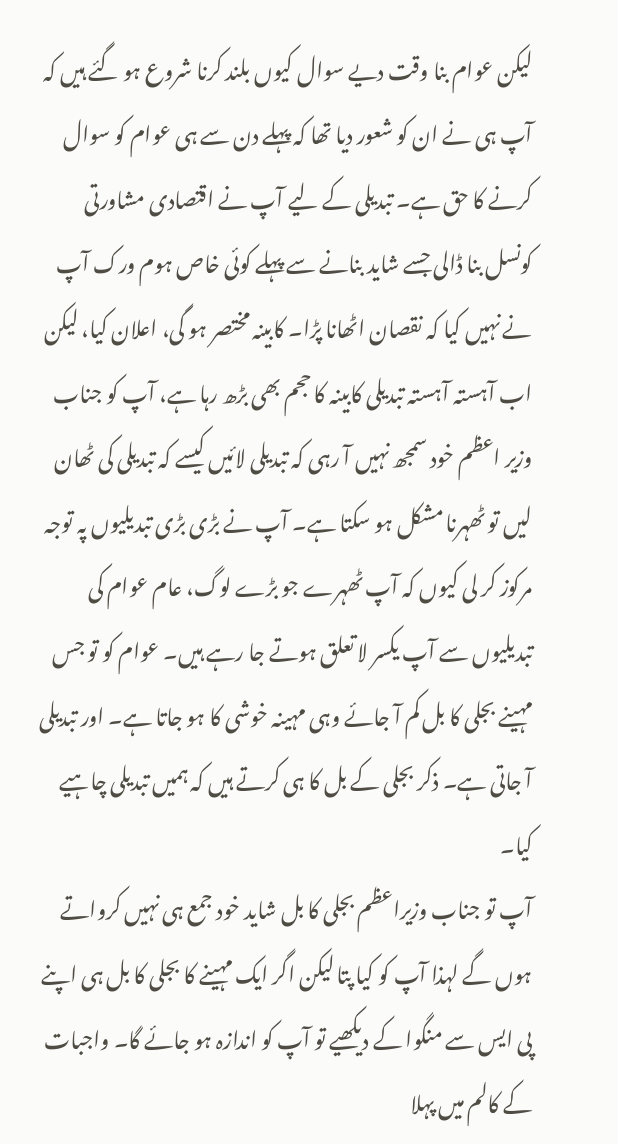لیکن عوام بنا وقت دیے سوال کیوں بلند کرنا شروع ہو گئے ہیں کہ آپ ہی نے ان کو شعور دیا تھا کہ پہلے دن سے ہی عوام کو سوال کرنے کا حق ہے۔ تبدیلی کے لیے آپ نے اقتصادی مشاورتی کونسل بنا ڈالی جسے شاید بنانے سے پہلے کوئی خاص ہوم ورک آپ نے نہیں کیا کہ نقصان اٹھانا پڑا۔ کابینہ مختصر ہو گی، اعلان کیا، لیکن اب آہستہ آہستہ تبدیلی کابینہ کا حجم بھی بڑھ رہا ہے، آپ کو جناب وزیر اعظم خود سمجھ نہیں آ رہی کہ تبدیلی لائیں کیسے کہ تبدیلی کی ٹھان لیں تو ٹھہرنا مشکل ہو سکتا ہے۔ آپ نے بڑی بڑی تبدیلیوں پہ توجہ مرکوز کر لی کیوں کہ آپ ٹھہرے جو بڑے لوگ، عام عوام کی تبدیلیوں سے آپ یکسر لا تعلق ہوتے جا رہے ہیں۔ عوام کو تو جس مہینے بجلی کا بل کم آ جائے وہی مہینہ خوشی کا ہو جاتا ہے۔ اور تبدیلی آ جاتی ہے۔ ذکر بجلی کے بل کا ہی کرتے ہیں کہ ہمیں تبدیلی چاہیے کیا۔
آپ تو جناب وزیراعظم بجلی کا بل شاید خود جمع ہی نہیں کرواتے ہوں گے لہذا آپ کو کیا پتا لیکن اگر ایک مہینے کا بجلی کا بل ہی اپنے پی ایس سے منگوا کے دیکھیے تو آپ کو اندازہ ہو جائے گا۔ واجبات کے کالم میں پہلا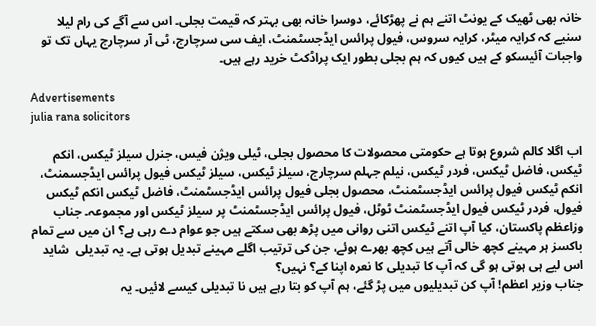خانہ بھی ٹھیک کے یونٹ اتنے ہم نے پھڑکائے، دوسرا خانہ بھی بہتر کہ قیمت بجلی۔ اس سے آگے کی رام لیلا سنیے کہ کرایہ میٹر، کرایہ سروس، فیول پرائس ایڈجسٹمنٹ، ایف سی سرچارج، ٹی آر سرچارج یہاں تک تو واجبات آئیسکو کے ہیں کیوں کہ ہم بجلی بطور ایک پراڈکٹ خرید رہے ہیں۔

Advertisements
julia rana solicitors

اب اگلا کالم شروع ہوتا ہے حکومتی محصولات کا محصول بجلی، ٹیلی ویژن فیس، جنرل سیلز ٹیکس، انکم ٹیکس، فاضل ٹیکس، فردر ٹیکس، نیلم جہلم سرچارج، سیلز ٹیکس، سیلز ٹیکس فیول پرائس ایڈجسمنٹ، انکم ٹیکس فیول پرائس ایڈجسٹمنٹ، محصول بجلی فیول پرائس ایڈجسٹمنٹ، فاضل ٹیکس انکم ٹیکس فیول، فردر ٹیکس فیول ایڈجسٹمنٹ ٹوٹل، فیول پرائس ایڈجسٹمنٹ پر سیلز ٹیکس اور مجموعہ۔ جناب وزاعظم پاکستان، کیا آپ اتنے ٹیکس اتنی روانی میں پڑھ بھی سکتے ہیں جو عوام دے رہی ہے؟ ان میں سے تمام باکسز ہر مہینے کچھ خالی آتے ہیں کچھ بھرے ہوئے، جن کی ترتیب اگلے مہینے تبدیل ہوتی ہے۔ یہ تبدیلی  شاید اس لیے ہی ہوتی ہو گی کہ آپ کا تبدیلی کا نعرہ اپنا کے؟ نہیں؟
جناب وزیر اعظم! آپ کن تبدیلیوں میں پڑ گئے، ہم آپ کو بتا رہے ہیں نا تبدیلی کیسے لائیں۔ یہ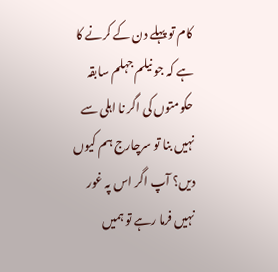کام تو پہلے دن کے کرنے کا ہے کہ جو نیلم جہلم سابقہ حکومتوں کی اگر نا اہلی سے نہیں بنا تو سرچارج ہم کیوں دیں؟ آپ اگر اس پہ غور نہیں فرما رہے تو ہمیں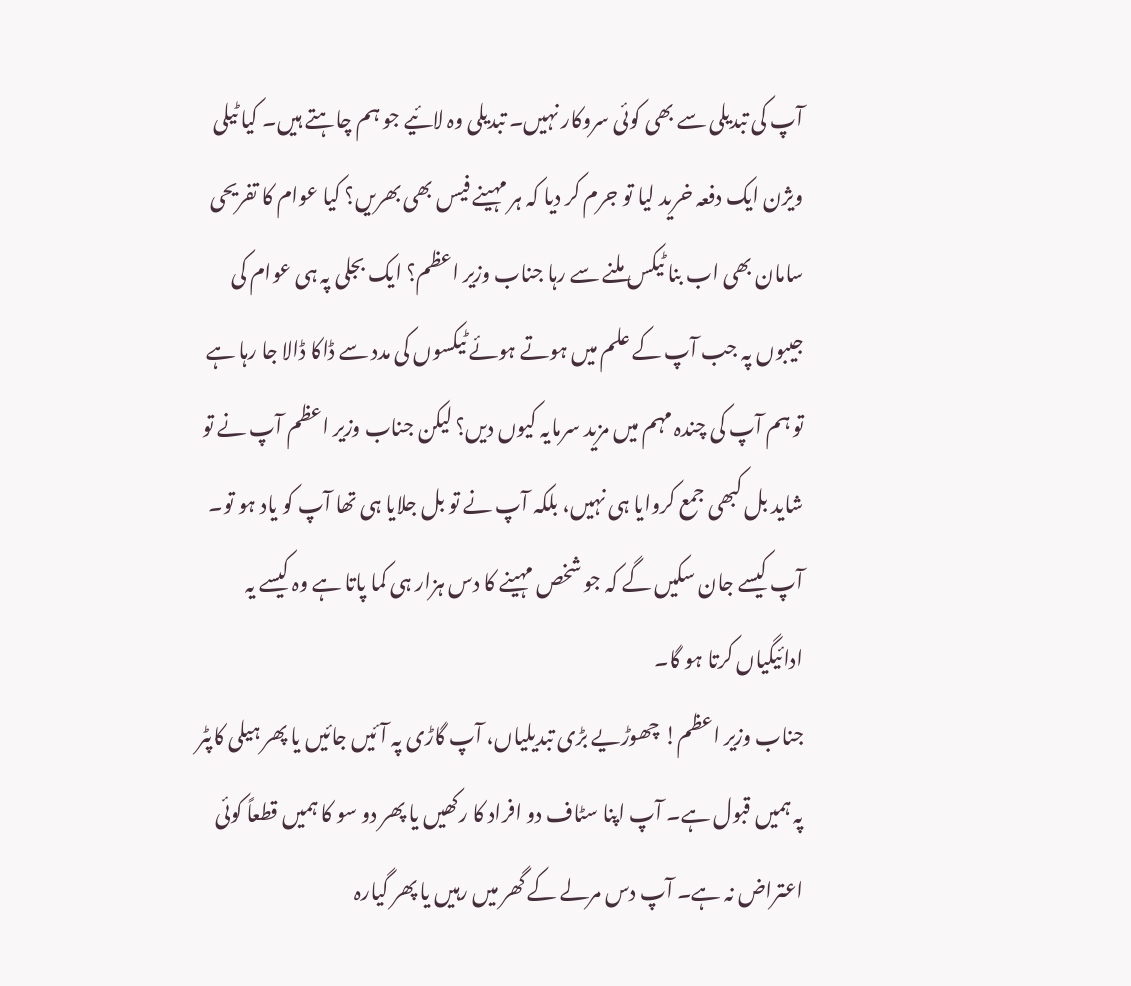آپ کی تبدیلی سے بھی کوئی سروکار نہیں۔ تبدیلی وہ لائیے جو ہم چاہتے ہیں۔ کیا ٹیلی ویژن ایک دفعہ خرید لیا تو جرم کر دیا کہ ہر مہینے فیس بھی بھریں؟ کیا عوام کا تفریحی سامان بھی اب بنا ٹیکس ملنے سے رہا جناب وزیر اعظم؟ ایک بجلی پہ ہی عوام کی جیبوں پہ جب آپ کے علم میں ہوتے ہوئے ٹیکسوں کی مدد سے ڈاکا ڈالا جا رہا ہے تو ہم آپ کی چندہ مہم میں مزید سرمایہ کیوں دیں؟ لیکن جناب وزیر اعظم آپ نے تو شاید بل کبھی جمع کروایا ہی نہیں، بلکہ آپ نے تو بل جلایا ہی تھا آپ کو یاد ہو تو۔ آپ کیسے جان سکیں گے کہ جو شخص مہینے کا دس ہزار ہی کما پاتا ہے وہ کیسے یہ ادائیگیاں کرتا ہو گا۔
جناب وزیر اعظم! چھوڑیے بڑی تبدیلیاں، آپ گاڑی پہ آئیں جائیں یا پھر ہیلی کاپٹر پہ ہمیں قبول ہے۔ آپ اپنا سٹاف دو افراد کا رکھیں یا پھر دو سو کا ہمیں قطعاً کوئی اعتراض نہ ہے۔ آپ دس مرلے کے گھر میں رہیں یا پھر گیارہ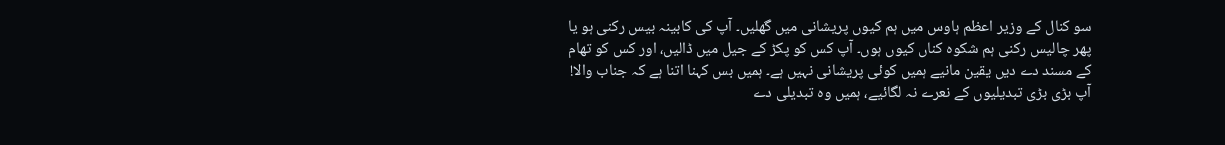سو کنال کے وزیر اعظم ہاوس میں ہم کیوں پریشانی میں گھلیں۔ آپ کی کابینہ بیس رکنی ہو یا پھر چالیس رکنی ہم شکوہ کناں کیوں ہوں۔ آپ کس کو پکڑ کے جیل میں ڈالیں، اور کس کو تھام کے مسند دے دیں یقین مانیے ہمیں کوئی پریشانی نہیں ہے۔ ہمیں بس کہنا اتنا ہے کہ جناب والا! آپ بڑی بڑی تبدیلیوں کے نعرے نہ لگائیے، ہمیں وہ تبدیلی دے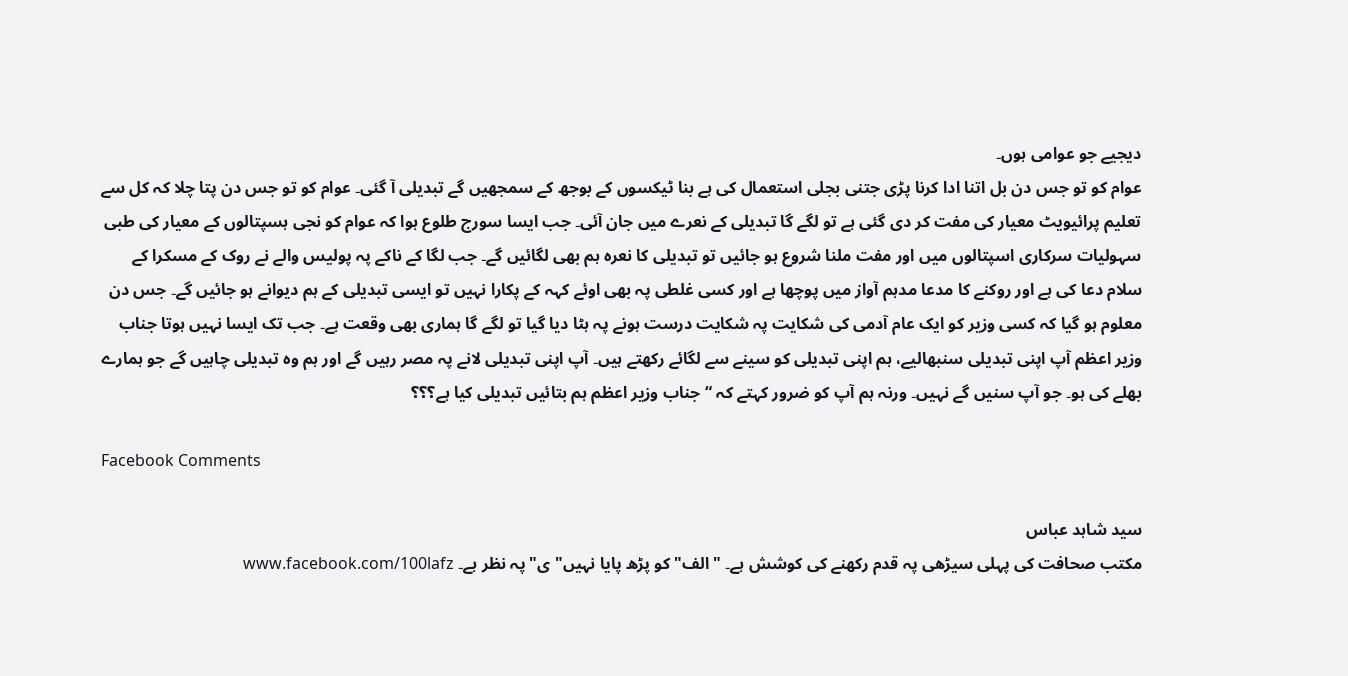دیجیے جو عوامی ہوں۔
عوام کو تو جس دن بل اتنا ادا کرنا پڑی جتنی بجلی استعمال کی ہے بنا ٹیکسوں کے بوجھ کے سمجھیں گے تبدیلی آ گئی۔ عوام کو تو جس دن پتا چلا کہ کل سے تعلیم پرائیویٹ معیار کی مفت کر دی گئی ہے تو لگے گا تبدیلی کے نعرے میں جان آئی۔ جب ایسا سورج طلوع ہوا کہ عوام کو نجی ہسپتالوں کے معیار کی طبی سہولیات سرکاری اسپتالوں میں اور مفت ملنا شروع ہو جائیں تو تبدیلی کا نعرہ ہم بھی لگائیں گے۔ جب لگا کے ناکے پہ پولیس والے نے روک کے مسکرا کے سلام دعا کی ہے اور روکنے کا مدعا مدہم آواز میں پوچھا ہے اور کسی غلطی پہ بھی اوئے کہہ کے پکارا نہیں تو ایسی تبدیلی کے ہم دیوانے ہو جائیں گے۔ جس دن معلوم ہو گیا کہ کسی وزیر کو ایک عام آدمی کی شکایت پہ شکایت درست ہونے پہ ہٹا دیا گیا تو لگے گا ہماری بھی وقعت ہے۔ جب تک ایسا نہیں ہوتا جناب وزیر اعظم آپ اپنی تبدیلی سنبھالیے، ہم اپنی تبدیلی کو سینے سے لگائے رکھتے ہیں۔ آپ اپنی تبدیلی لانے پہ مصر رہیں گے اور ہم وہ تبدیلی چاہیں گے جو ہمارے بھلے کی ہو۔ جو آپ سنیں گے نہیں۔ ورنہ ہم آپ کو ضرور کہتے کہ “جناب وزیر اعظم ہم بتائیں تبدیلی کیا ہے؟؟؟

Facebook Comments

سید شاہد عباس
مکتب صحافت کی پہلی سیڑھی پہ قدم رکھنے کی کوشش ہے۔ "الف" کو پڑھ پایا نہیں" ی" پہ نظر ہے۔ www.facebook.com/100lafz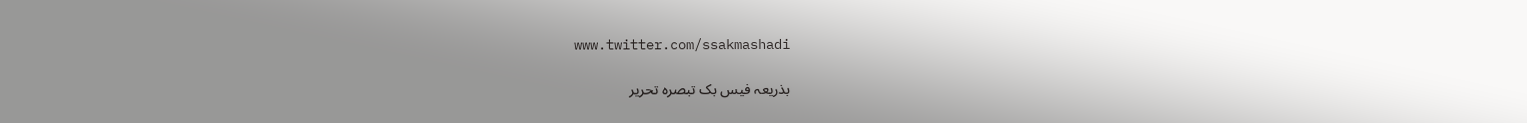www.twitter.com/ssakmashadi

بذریعہ فیس بک تبصرہ تحریر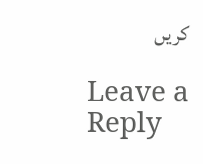کریں

Leave a Reply